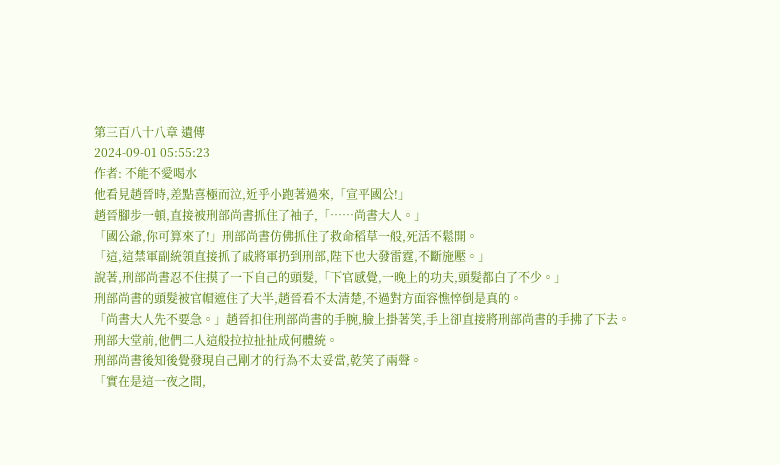第三百八十八章 遺傳
2024-09-01 05:55:23
作者: 不能不愛喝水
他看見趙晉時,差點喜極而泣,近乎小跑著過來,「宣平國公!」
趙晉腳步一頓,直接被刑部尚書抓住了袖子,「……尚書大人。」
「國公爺,你可算來了!」刑部尚書仿佛抓住了救命稻草一般,死活不鬆開。
「這,這禁軍副統領直接抓了戚將軍扔到刑部,陛下也大發雷霆,不斷施壓。」
說著,刑部尚書忍不住摸了一下自己的頭髮,「下官感覺,一晚上的功夫,頭髮都白了不少。」
刑部尚書的頭髮被官帽遮住了大半,趙晉看不太清楚,不過對方面容憔悴倒是真的。
「尚書大人先不要急。」趙晉扣住刑部尚書的手腕,臉上掛著笑,手上卻直接將刑部尚書的手拂了下去。
刑部大堂前,他們二人這般拉拉扯扯成何體統。
刑部尚書後知後覺發現自己剛才的行為不太妥當,乾笑了兩聲。
「實在是這一夜之間,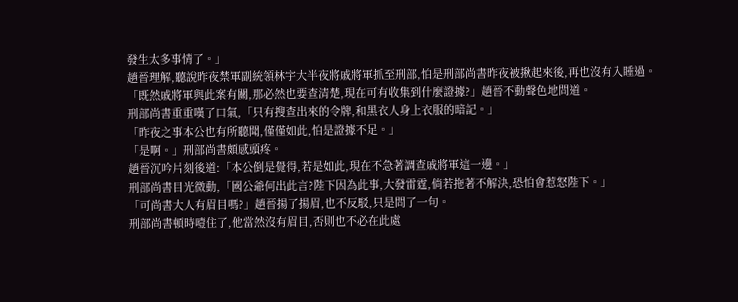發生太多事情了。」
趙晉理解,聽說昨夜禁軍副統領林宇大半夜將戚將軍抓至刑部,怕是刑部尚書昨夜被揪起來後,再也沒有入睡過。
「既然戚將軍與此案有關,那必然也要查清楚,現在可有收集到什麼證據?」趙晉不動聲色地問道。
刑部尚書重重嘆了口氣,「只有搜查出來的令牌,和黑衣人身上衣服的暗記。」
「昨夜之事本公也有所聽聞,僅僅如此,怕是證據不足。」
「是啊。」刑部尚書頗感頭疼。
趙晉沉吟片刻後道:「本公倒是覺得,若是如此,現在不急著調查戚將軍這一邊。」
刑部尚書目光微動,「國公爺何出此言?陛下因為此事,大發雷霆,倘若拖著不解決,恐怕會惹怒陛下。」
「可尚書大人有眉目嗎?」趙晉揚了揚眉,也不反駁,只是問了一句。
刑部尚書頓時噎住了,他當然沒有眉目,否則也不必在此處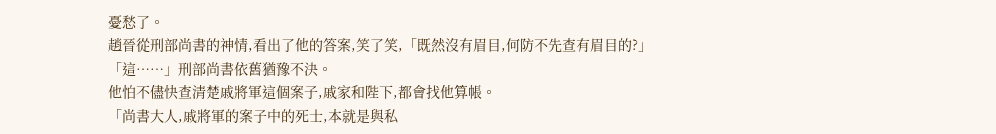憂愁了。
趙晉從刑部尚書的神情,看出了他的答案,笑了笑,「既然沒有眉目,何防不先查有眉目的?」
「這……」刑部尚書依舊猶豫不決。
他怕不儘快查清楚戚將軍這個案子,戚家和陛下,都會找他算帳。
「尚書大人,戚將軍的案子中的死士,本就是與私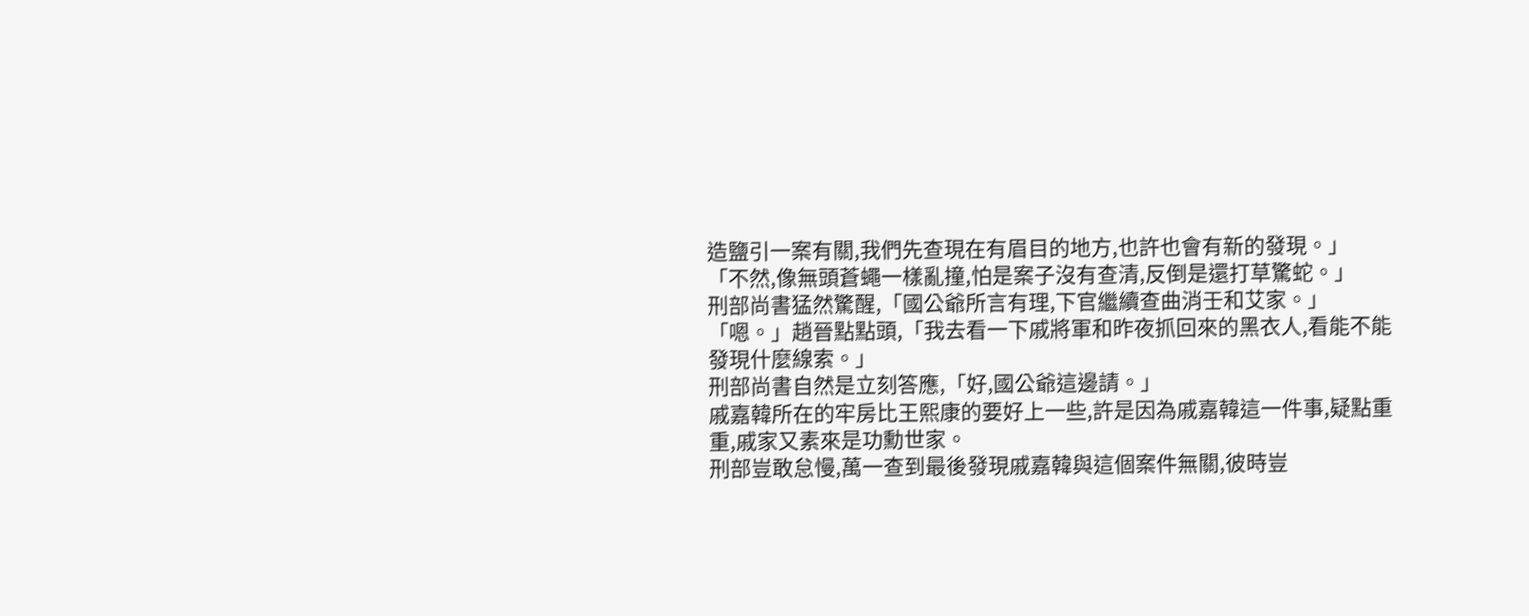造鹽引一案有關,我們先查現在有眉目的地方,也許也會有新的發現。」
「不然,像無頭蒼蠅一樣亂撞,怕是案子沒有查清,反倒是還打草驚蛇。」
刑部尚書猛然驚醒,「國公爺所言有理,下官繼續查曲消壬和艾家。」
「嗯。」趙晉點點頭,「我去看一下戚將軍和昨夜抓回來的黑衣人,看能不能發現什麼線索。」
刑部尚書自然是立刻答應,「好,國公爺這邊請。」
戚嘉韓所在的牢房比王熙康的要好上一些,許是因為戚嘉韓這一件事,疑點重重,戚家又素來是功勳世家。
刑部豈敢怠慢,萬一查到最後發現戚嘉韓與這個案件無關,彼時豈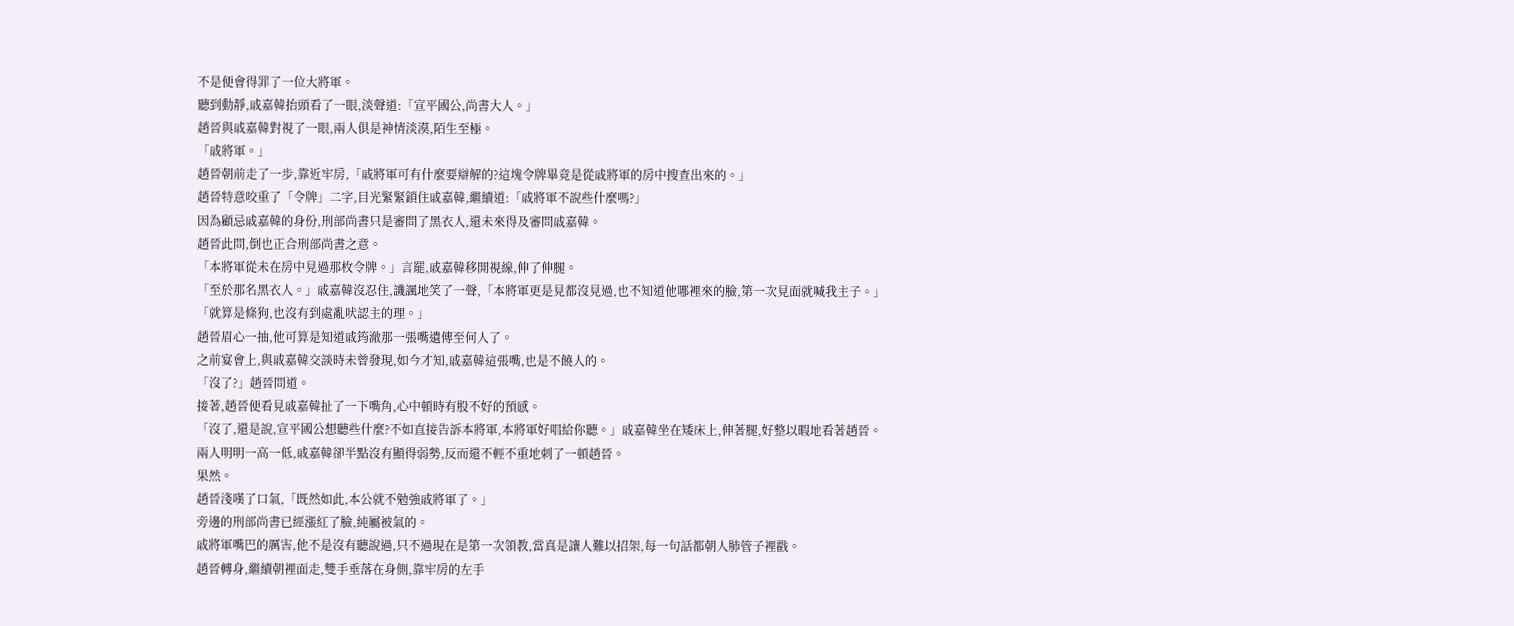不是便會得罪了一位大將軍。
聽到動靜,戚嘉韓抬頭看了一眼,淡聲道:「宣平國公,尚書大人。」
趙晉與戚嘉韓對視了一眼,兩人俱是神情淡漠,陌生至極。
「戚將軍。」
趙晉朝前走了一步,靠近牢房,「戚將軍可有什麼要辯解的?這塊令牌畢竟是從戚將軍的房中搜查出來的。」
趙晉特意咬重了「令牌」二字,目光緊緊鎖住戚嘉韓,繼續道:「戚將軍不說些什麼嗎?」
因為顧忌戚嘉韓的身份,刑部尚書只是審問了黑衣人,還未來得及審問戚嘉韓。
趙晉此問,倒也正合刑部尚書之意。
「本將軍從未在房中見過那枚令牌。」言罷,戚嘉韓移開視線,伸了伸腿。
「至於那名黑衣人。」戚嘉韓沒忍住,譏諷地笑了一聲,「本將軍更是見都沒見過,也不知道他哪裡來的臉,第一次見面就喊我主子。」
「就算是條狗,也沒有到處亂吠認主的理。」
趙晉眉心一抽,他可算是知道戚筠澈那一張嘴遺傳至何人了。
之前宴會上,與戚嘉韓交談時未曾發現,如今才知,戚嘉韓這張嘴,也是不饒人的。
「沒了?」趙晉問道。
接著,趙晉便看見戚嘉韓扯了一下嘴角,心中頓時有股不好的預感。
「沒了,還是說,宣平國公想聽些什麼?不如直接告訴本將軍,本將軍好唱給你聽。」戚嘉韓坐在矮床上,伸著腿,好整以暇地看著趙晉。
兩人明明一高一低,戚嘉韓卻半點沒有顯得弱勢,反而還不輕不重地刺了一頓趙晉。
果然。
趙晉淺嘆了口氣,「既然如此,本公就不勉強戚將軍了。」
旁邊的刑部尚書已經漲紅了臉,純屬被氣的。
戚將軍嘴巴的厲害,他不是沒有聽說過,只不過現在是第一次領教,當真是讓人難以招架,每一句話都朝人肺管子裡戳。
趙晉轉身,繼續朝裡面走,雙手垂落在身側,靠牢房的左手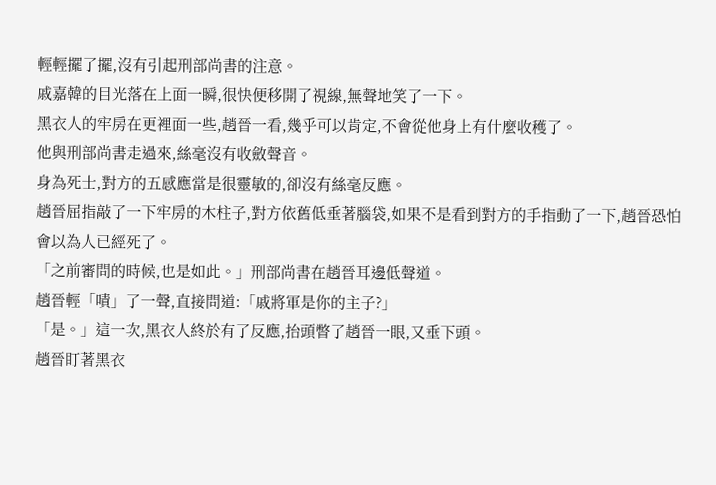輕輕擺了擺,沒有引起刑部尚書的注意。
戚嘉韓的目光落在上面一瞬,很快便移開了視線,無聲地笑了一下。
黑衣人的牢房在更裡面一些,趙晉一看,幾乎可以肯定,不會從他身上有什麼收穫了。
他與刑部尚書走過來,絲毫沒有收斂聲音。
身為死士,對方的五感應當是很靈敏的,卻沒有絲毫反應。
趙晉屈指敲了一下牢房的木柱子,對方依舊低垂著腦袋,如果不是看到對方的手指動了一下,趙晉恐怕會以為人已經死了。
「之前審問的時候,也是如此。」刑部尚書在趙晉耳邊低聲道。
趙晉輕「嘖」了一聲,直接問道:「戚將軍是你的主子?」
「是。」這一次,黑衣人終於有了反應,抬頭瞥了趙晉一眼,又垂下頭。
趙晉盯著黑衣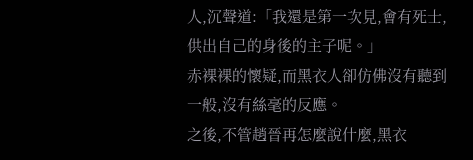人,沉聲道:「我還是第一次見,會有死士,供出自己的身後的主子呢。」
赤裸裸的懷疑,而黑衣人卻仿佛沒有聽到一般,沒有絲毫的反應。
之後,不管趙晉再怎麼說什麼,黑衣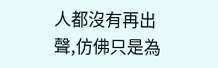人都沒有再出聲,仿佛只是為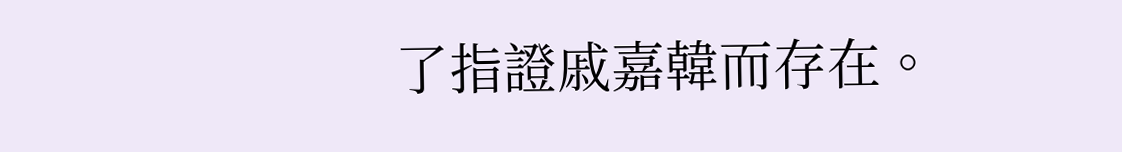了指證戚嘉韓而存在。